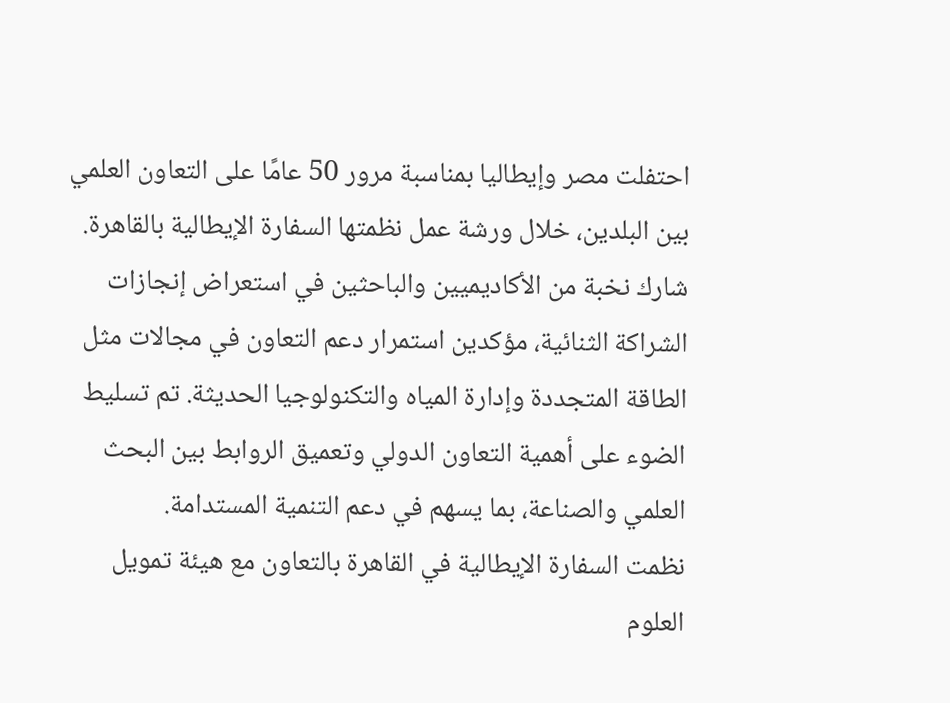احتفلت مصر وإيطاليا بمناسبة مرور 50 عامًا على التعاون العلمي بين البلدين، خلال ورشة عمل نظمتها السفارة الإيطالية بالقاهرة. شارك نخبة من الأكاديميين والباحثين في استعراض إنجازات الشراكة الثنائية، مؤكدين استمرار دعم التعاون في مجالات مثل الطاقة المتجددة وإدارة المياه والتكنولوجيا الحديثة. تم تسليط الضوء على أهمية التعاون الدولي وتعميق الروابط بين البحث العلمي والصناعة، بما يسهم في دعم التنمية المستدامة.
نظمت السفارة الإيطالية في القاهرة بالتعاون مع هيئة تمويل العلوم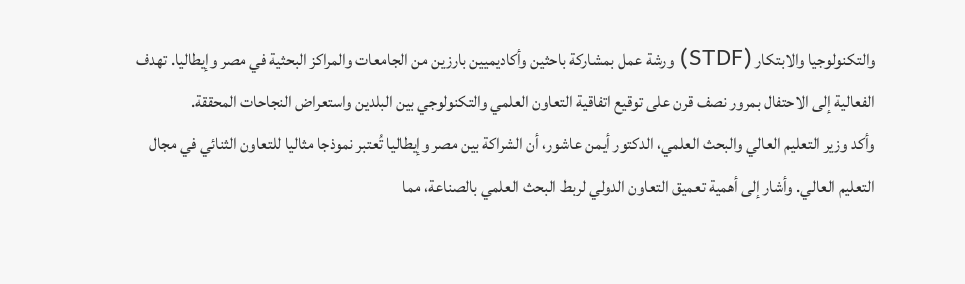والتكنولوجيا والابتكار (STDF) ورشة عمل بمشاركة باحثين وأكاديميين بارزين من الجامعات والمراكز البحثية في مصر وإيطاليا. تهدف الفعالية إلى الاحتفال بمرور نصف قرن على توقيع اتفاقية التعاون العلمي والتكنولوجي بين البلدين واستعراض النجاحات المحققة.
وأكد وزير التعليم العالي والبحث العلمي، الدكتور أيمن عاشور، أن الشراكة بين مصر وإيطاليا تُعتبر نموذجا مثاليا للتعاون الثنائي في مجال التعليم العالي. وأشار إلى أهمية تعميق التعاون الدولي لربط البحث العلمي بالصناعة، مما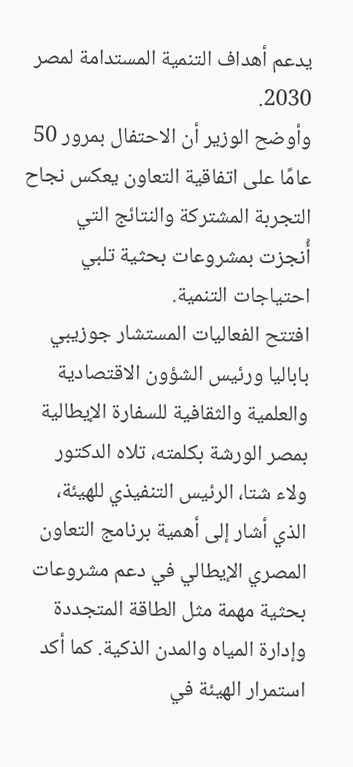يدعم أهداف التنمية المستدامة لمصر 2030.
وأوضح الوزير أن الاحتفال بمرور 50 عامًا على اتفاقية التعاون يعكس نجاح التجربة المشتركة والنتائج التي أُنجزت بمشروعات بحثية تلبي احتياجات التنمية.
افتتح الفعاليات المستشار جوزيبي باباليا ورئيس الشؤون الاقتصادية والعلمية والثقافية للسفارة الإيطالية بمصر الورشة بكلمته، تلاه الدكتور ولاء شتا، الرئيس التنفيذي للهيئة، الذي أشار إلى أهمية برنامج التعاون المصري الإيطالي في دعم مشروعات بحثية مهمة مثل الطاقة المتجددة وإدارة المياه والمدن الذكية. كما أكد استمرار الهيئة في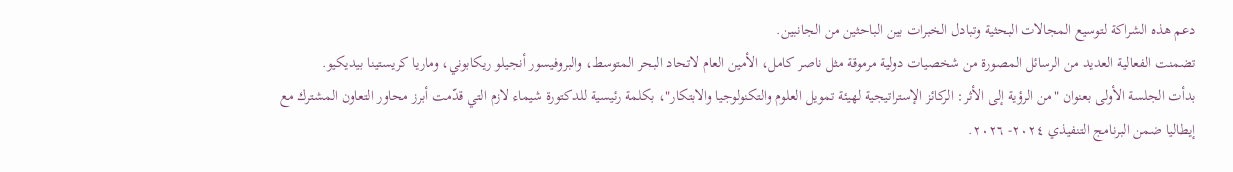دعم هذه الشراكة لتوسيع المجالات البحثية وتبادل الخبرات بين الباحثين من الجانبين.
تضمنت الفعالية العديد من الرسائل المصورة من شخصيات دولية مرموقة مثل ناصر كامل، الأمين العام لاتحاد البحر المتوسط، والبروفيسور أنجيلو ريكابوني، وماريا كريستينا بيديكيو.
بدأت الجلسة الأولى بعنوان "من الرؤية إلى الأثر: الركائز الإستراتيجية لهيئة تمويل العلوم والتكنولوجيا والابتكار"، بكلمة رئيسية للدكتورة شيماء لازم التي قدّمت أبرز محاور التعاون المشترك مع إيطاليا ضمن البرنامج التنفيذي ٢٠٢٤- ٢٠٢٦.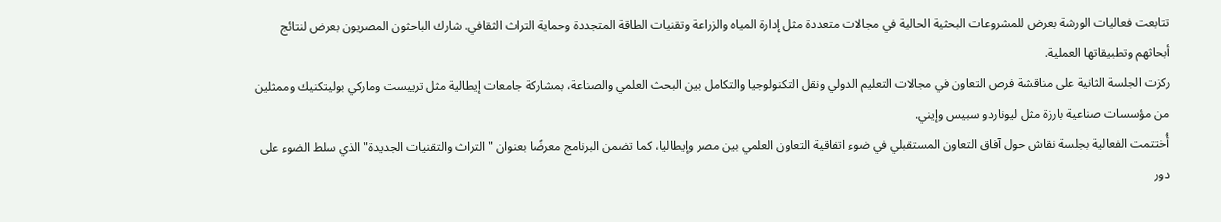تتابعت فعاليات الورشة بعرض للمشروعات البحثية الحالية في مجالات متعددة مثل إدارة المياه والزراعة وتقنيات الطاقة المتجددة وحماية التراث الثقافي. شارك الباحثون المصريون بعرض لنتائج أبحاثهم وتطبيقاتها العملية.
ركزت الجلسة الثانية على مناقشة فرص التعاون في مجالات التعليم الدولي ونقل التكنولوجيا والتكامل بين البحث العلمي والصناعة، بمشاركة جامعات إيطالية مثل ترييست وماركي بوليتكنيك وممثلين من مؤسسات صناعية بارزة مثل ليوناردو سبيس وإيني.
أُختتمت الفعالية بجلسة نقاش حول آفاق التعاون المستقبلي في ضوء اتفاقية التعاون العلمي بين مصر وإيطاليا، كما تضمن البرنامج معرضًا بعنوان "التراث والتقنيات الجديدة" الذي سلط الضوء على دور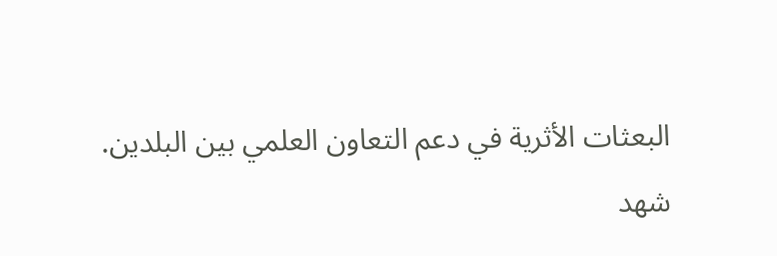البعثات الأثرية في دعم التعاون العلمي بين البلدين.
شهد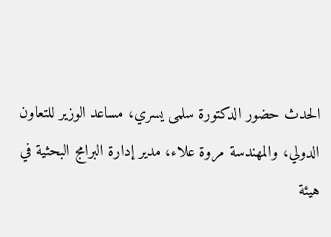الحدث حضور الدكتورة سلمى يسري، مساعد الوزير للتعاون الدولي، والمهندسة مروة علاء، مدير إدارة البرامج البحثية في هيئة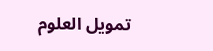تمويل العلوم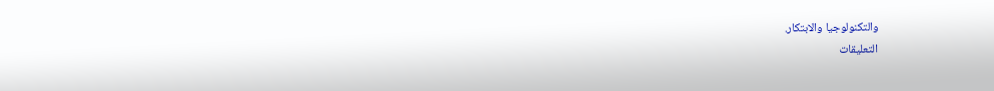والتكنولوجيا والابتكار.
التعليقات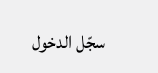سجّل الدخول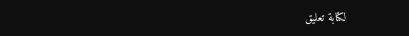لكتابة تعليق